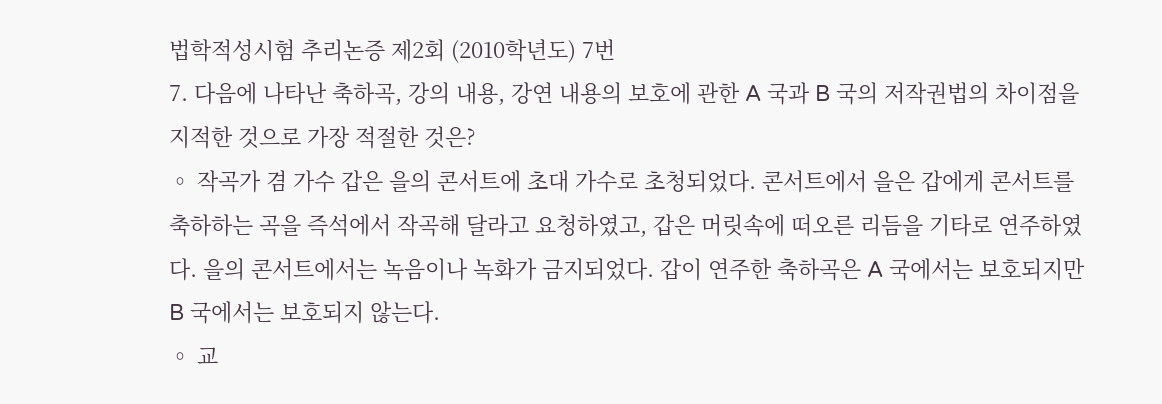법학적성시험 추리논증 제2회 (2010학년도) 7번
7. 다음에 나타난 축하곡, 강의 내용, 강연 내용의 보호에 관한 A 국과 B 국의 저작권법의 차이점을 지적한 것으로 가장 적절한 것은?
◦ 작곡가 겸 가수 갑은 을의 콘서트에 초대 가수로 초청되었다. 콘서트에서 을은 갑에게 콘서트를 축하하는 곡을 즉석에서 작곡해 달라고 요청하였고, 갑은 머릿속에 떠오른 리듬을 기타로 연주하였다. 을의 콘서트에서는 녹음이나 녹화가 금지되었다. 갑이 연주한 축하곡은 A 국에서는 보호되지만 B 국에서는 보호되지 않는다.
◦ 교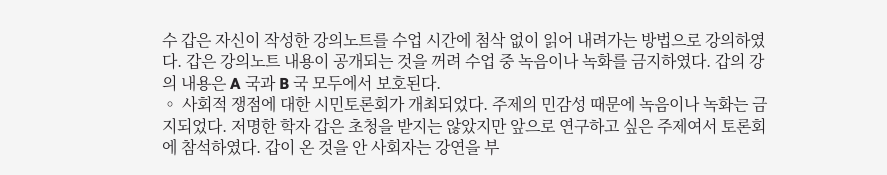수 갑은 자신이 작성한 강의노트를 수업 시간에 첨삭 없이 읽어 내려가는 방법으로 강의하였다. 갑은 강의노트 내용이 공개되는 것을 꺼려 수업 중 녹음이나 녹화를 금지하였다. 갑의 강의 내용은 A 국과 B 국 모두에서 보호된다.
◦ 사회적 쟁점에 대한 시민토론회가 개최되었다. 주제의 민감성 때문에 녹음이나 녹화는 금지되었다. 저명한 학자 갑은 초청을 받지는 않았지만 앞으로 연구하고 싶은 주제여서 토론회에 참석하였다. 갑이 온 것을 안 사회자는 강연을 부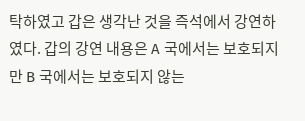탁하였고 갑은 생각난 것을 즉석에서 강연하였다. 갑의 강연 내용은 A 국에서는 보호되지만 B 국에서는 보호되지 않는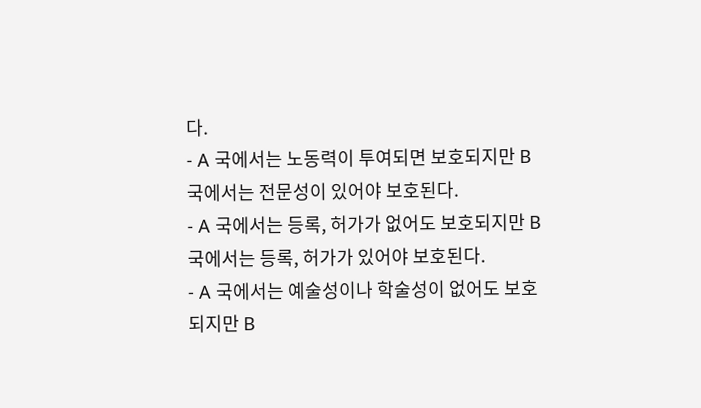다.
- A 국에서는 노동력이 투여되면 보호되지만 B 국에서는 전문성이 있어야 보호된다.
- A 국에서는 등록, 허가가 없어도 보호되지만 B 국에서는 등록, 허가가 있어야 보호된다.
- A 국에서는 예술성이나 학술성이 없어도 보호되지만 B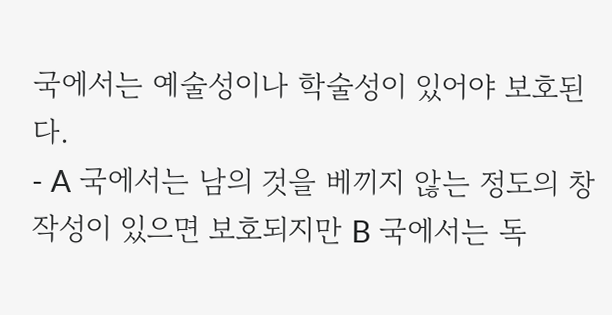국에서는 예술성이나 학술성이 있어야 보호된다.
- A 국에서는 남의 것을 베끼지 않는 정도의 창작성이 있으면 보호되지만 B 국에서는 독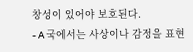창성이 있어야 보호된다.
- A 국에서는 사상이나 감정을 표현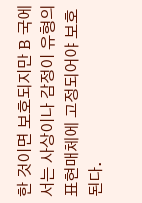한 것이면 보호되지만 B 국에서는 사상이나 감정이 유형의 표현매체에 고정되어야 보호된다.